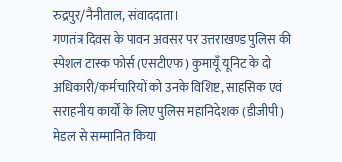रुद्रपुर/नैनीताल, संवाददाता।
गणतंत्र दिवस के पावन अवसर पर उत्तराखण्ड पुलिस की स्पेशल टास्क फोर्स (एसटीएफ) कुमायूँ यूनिट के दो अधिकारी/कर्मचारियों को उनके विशिष्ट, साहसिक एवं सराहनीय कार्यों के लिए पुलिस महानिदेशक (डीजीपी) मेडल से सम्मानित किया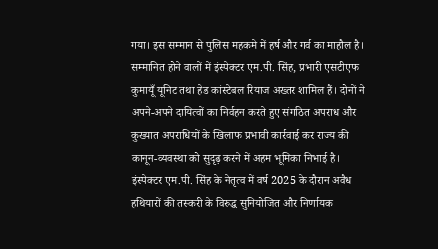गया। इस सम्मान से पुलिस महकमे में हर्ष और गर्व का माहौल है।
सम्मानित होने वालों में इंस्पेक्टर एम.पी. सिंह, प्रभारी एसटीएफ कुमायूँ यूनिट तथा हेड कांस्टेबल रियाज अख्तर शामिल हैं। दोनों ने अपने-अपने दायित्वों का निर्वहन करते हुए संगठित अपराध और कुख्यात अपराधियों के खिलाफ प्रभावी कार्रवाई कर राज्य की कानून-व्यवस्था को सुदृढ़ करने में अहम भूमिका निभाई है।
इंस्पेक्टर एम.पी. सिंह के नेतृत्व में वर्ष 2025 के दौरान अवैध हथियारों की तस्करी के विरुद्ध सुनियोजित और निर्णायक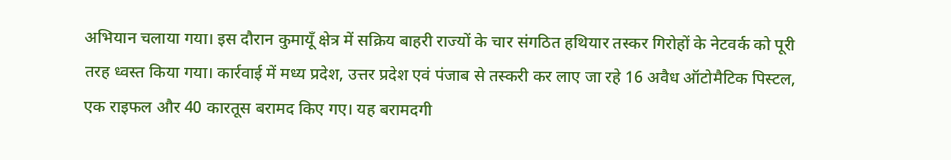अभियान चलाया गया। इस दौरान कुमायूँ क्षेत्र में सक्रिय बाहरी राज्यों के चार संगठित हथियार तस्कर गिरोहों के नेटवर्क को पूरी तरह ध्वस्त किया गया। कार्रवाई में मध्य प्रदेश, उत्तर प्रदेश एवं पंजाब से तस्करी कर लाए जा रहे 16 अवैध ऑटोमैटिक पिस्टल, एक राइफल और 40 कारतूस बरामद किए गए। यह बरामदगी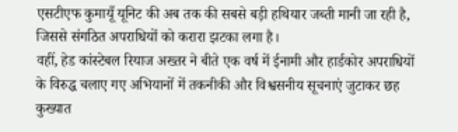एसटीएफ कुमायूँ यूनिट की अब तक की सबसे बड़ी हथियार जब्ती मानी जा रही है, जिससे संगठित अपराधियों को करारा झटका लगा है।
वहीं, हेड कांस्टेबल रियाज अख्तर ने बीते एक वर्ष में ईनामी और हार्डकोर अपराधियों के विरुद्ध चलाए गए अभियानों में तकनीकी और विश्वसनीय सूचनाएं जुटाकर छह कुख्यात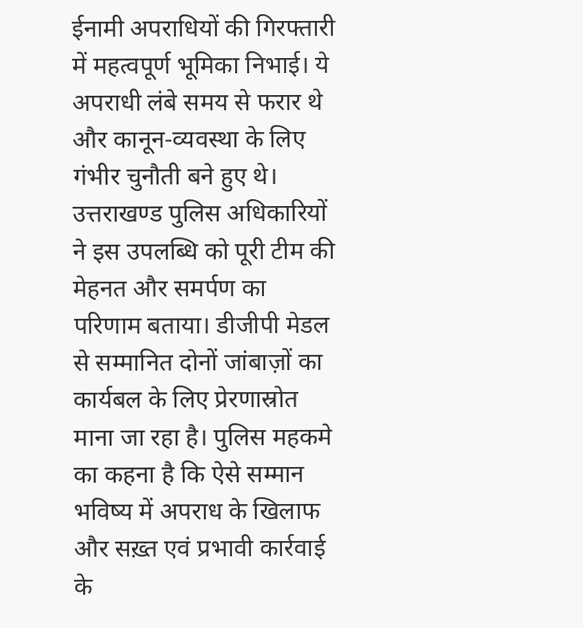ईनामी अपराधियों की गिरफ्तारी में महत्वपूर्ण भूमिका निभाई। ये अपराधी लंबे समय से फरार थे और कानून-व्यवस्था के लिए गंभीर चुनौती बने हुए थे।
उत्तराखण्ड पुलिस अधिकारियों ने इस उपलब्धि को पूरी टीम की मेहनत और समर्पण का परिणाम बताया। डीजीपी मेडल से सम्मानित दोनों जांबाज़ों का कार्यबल के लिए प्रेरणास्रोत माना जा रहा है। पुलिस महकमे का कहना है कि ऐसे सम्मान भविष्य में अपराध के खिलाफ और सख़्त एवं प्रभावी कार्रवाई के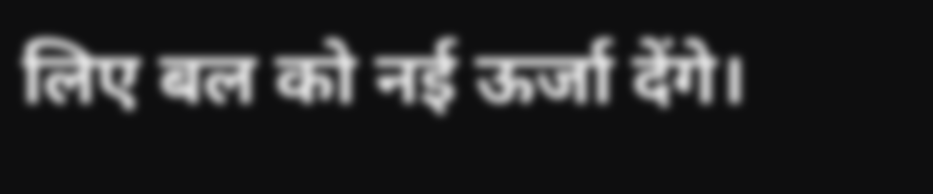लिए बल को नई ऊर्जा देंगे।